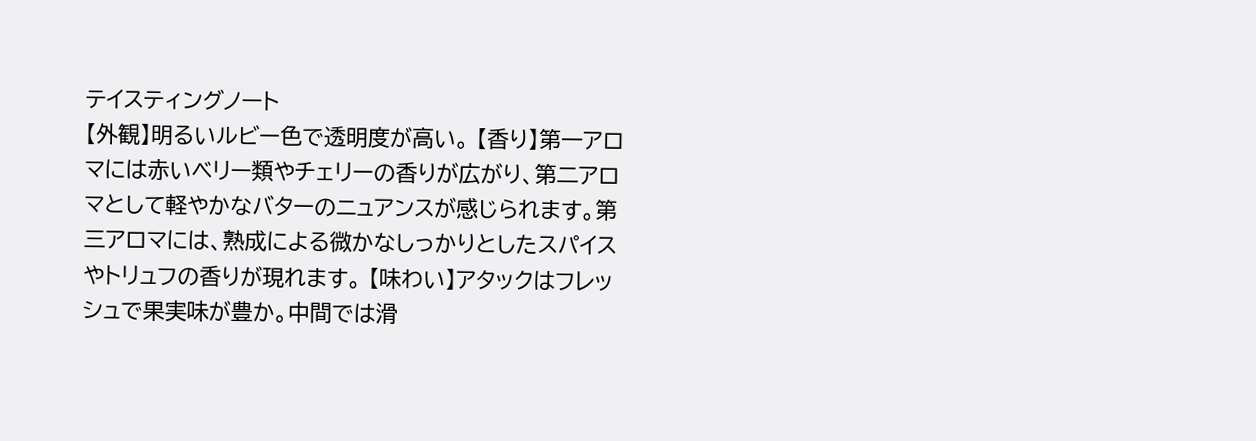テイスティングノート
【外観】明るいルビー色で透明度が高い。 【香り】第一アロマには赤いベリー類やチェリーの香りが広がり、第二アロマとして軽やかなバターのニュアンスが感じられます。第三アロマには、熟成による微かなしっかりとしたスパイスやトリュフの香りが現れます。 【味わい】アタックはフレッシュで果実味が豊か。中間では滑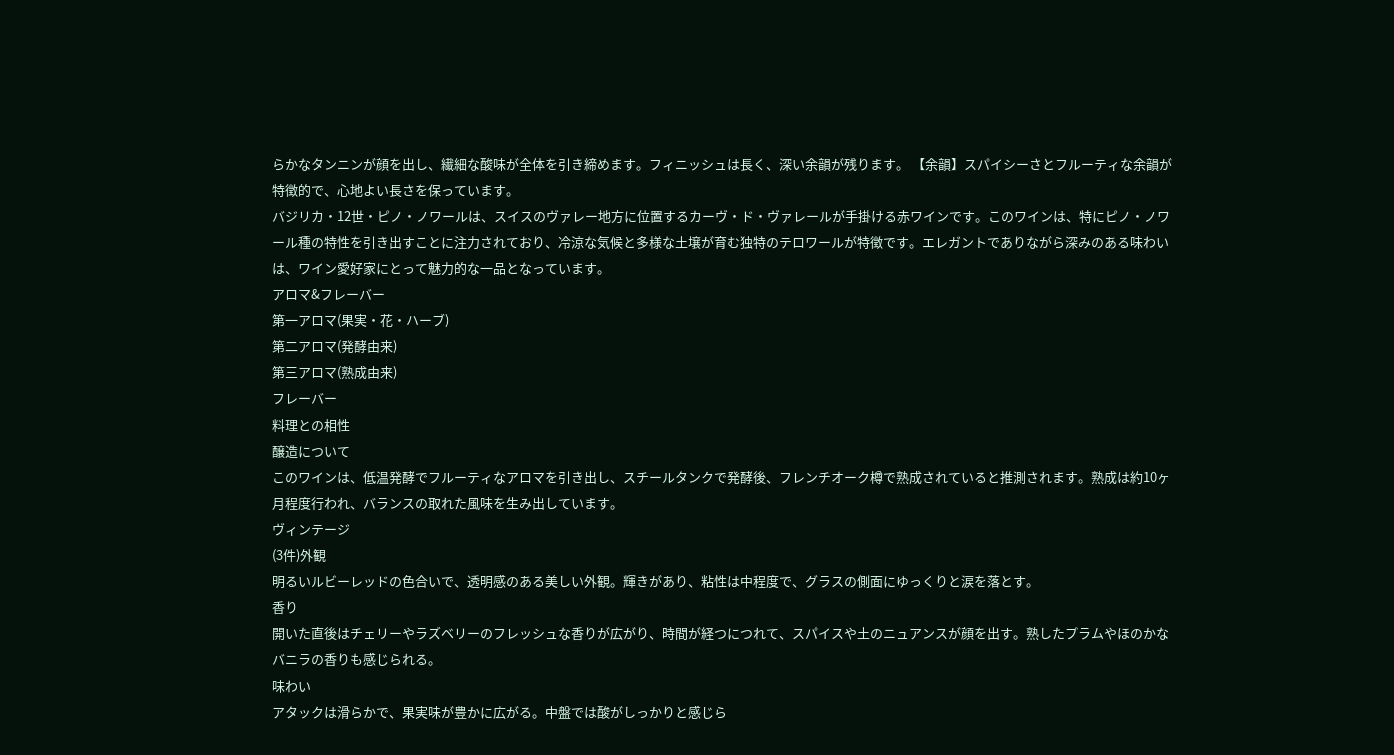らかなタンニンが顔を出し、繊細な酸味が全体を引き締めます。フィニッシュは長く、深い余韻が残ります。 【余韻】スパイシーさとフルーティな余韻が特徴的で、心地よい長さを保っています。
バジリカ・12世・ピノ・ノワールは、スイスのヴァレー地方に位置するカーヴ・ド・ヴァレールが手掛ける赤ワインです。このワインは、特にピノ・ノワール種の特性を引き出すことに注力されており、冷涼な気候と多様な土壌が育む独特のテロワールが特徴です。エレガントでありながら深みのある味わいは、ワイン愛好家にとって魅力的な一品となっています。
アロマ&フレーバー
第一アロマ(果実・花・ハーブ)
第二アロマ(発酵由来)
第三アロマ(熟成由来)
フレーバー
料理との相性
醸造について
このワインは、低温発酵でフルーティなアロマを引き出し、スチールタンクで発酵後、フレンチオーク樽で熟成されていると推測されます。熟成は約10ヶ月程度行われ、バランスの取れた風味を生み出しています。
ヴィンテージ
(3件)外観
明るいルビーレッドの色合いで、透明感のある美しい外観。輝きがあり、粘性は中程度で、グラスの側面にゆっくりと涙を落とす。
香り
開いた直後はチェリーやラズベリーのフレッシュな香りが広がり、時間が経つにつれて、スパイスや土のニュアンスが顔を出す。熟したプラムやほのかなバニラの香りも感じられる。
味わい
アタックは滑らかで、果実味が豊かに広がる。中盤では酸がしっかりと感じら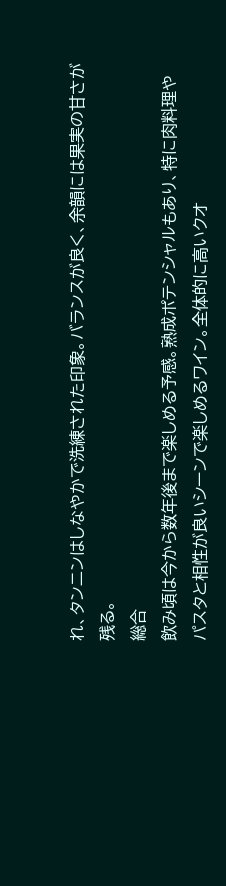れ、タンニンはしなやかで洗練された印象。バランスが良く、余韻には果実の甘さが残る。
総合
飲み頃は今から数年後まで楽しめる予感。熟成ポテンシャルもあり、特に肉料理やパスタと相性が良いシーンで楽しめるワイン。全体的に高いクオ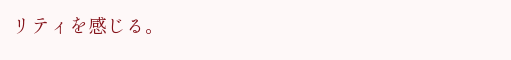リティを感じる。